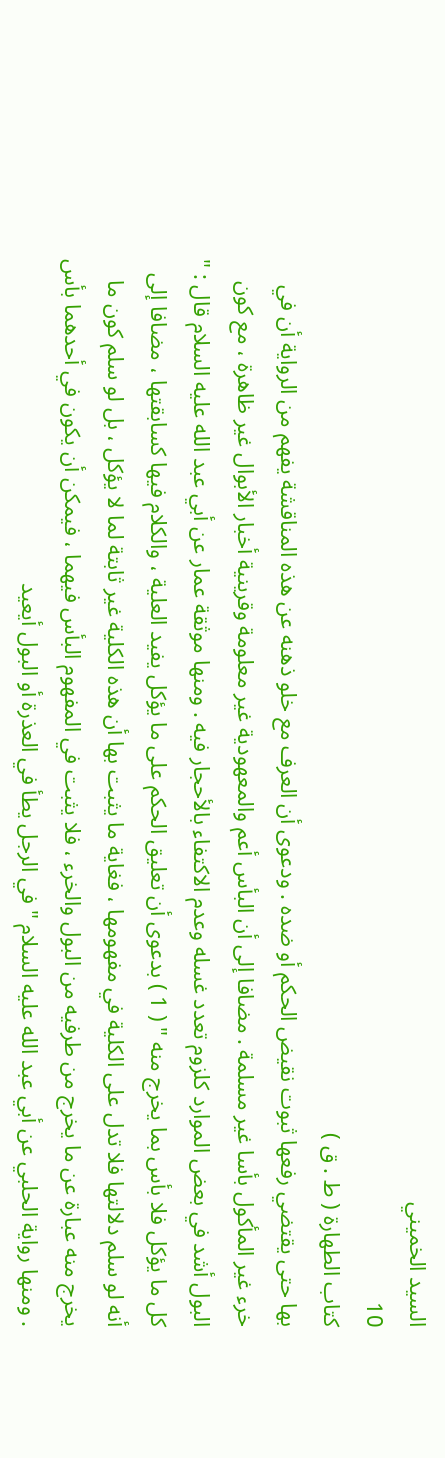السيد الخميني
10
كتاب الطهارة ( ط . ق )
بها حتى يقتضي رفعها ثبوت نقيض الحكم أو ضده . ودعوى أن العرف مع خلو ذهنه عن هذه المناقشة يفهم من الرواية أن في خرء غير المأكول بأسا غير مسلمة . مضافا إلى أن البأس أعم والمعهودية غير معلومة وقرينية أخبار الأبوال غير ظاهرة ، مع كون البول أشد في بعض الموارد كلزوم تعدد غسله وعدم الاكتفاء بالأحجار فيه . ومنها موثقة عمار عن أبي عبد الله عليه السلام قال : " كل ما يؤكل فلا بأس بما يخرج منه " ( 1 ) بدعوى أن تعليق الحكم على ما يؤكل يفيد العلية ، والكلام فيها كسابقتها ، مضافا إلى أنه لو سلم دلالتها فلا تدل على الكلية في مفهومها ، فغاية ما يثبت بها أن هذه الكلية غير ثابتة لما لا يؤكل ، بل لو سلم كون ما يخرج منه عبارة عن ما يخرج من طرفيه من البول والخرء ، فلا يثبت في المفهوم البأس فيهما ، فيمكن أن يكون في أحدهما بأس . ومنها رواية الحلبي عن أبي عبد الله عليه السلام " في الرجل يطأ في العذرة أو البول أيعيد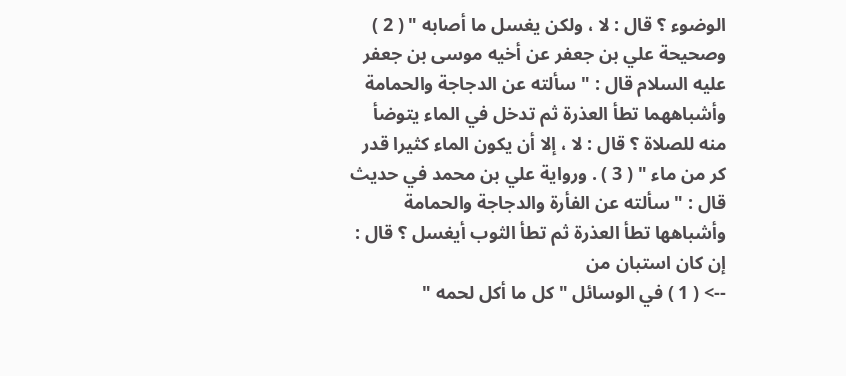الوضوء ؟ قال : لا ، ولكن يغسل ما أصابه " ( 2 ) وصحيحة علي بن جعفر عن أخيه موسى بن جعفر عليه السلام قال : " سألته عن الدجاجة والحمامة وأشباههما تطأ العذرة ثم تدخل في الماء يتوضأ منه للصلاة ؟ قال : لا ، إلا أن يكون الماء كثيرا قدر كر من ماء " ( 3 ) . ورواية علي بن محمد في حديث قال : " سألته عن الفأرة والدجاجة والحمامة وأشباهها تطأ العذرة ثم تطأ الثوب أيغسل ؟ قال : إن كان استبان من
--> ( 1 ) في الوسائل " كل ما أكل لحمه "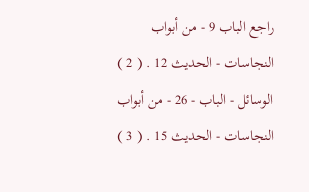راجع الباب 9 - من أبواب النجاسات - الحديث 12 . ( 2 ) الوسائل - الباب - 26 - من أبواب النجاسات - الحديث 15 . ( 3 )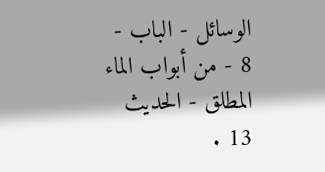الوسائل - الباب - 8 - من أبواب الماء المطلق - الحديث 13 .